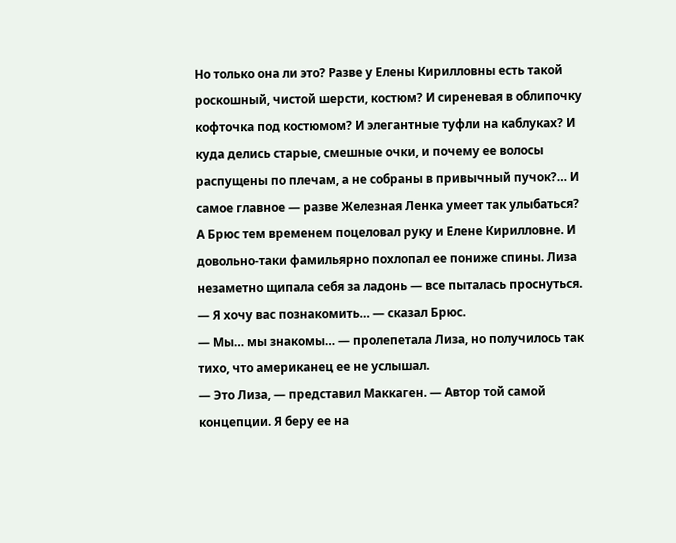Но только она ли это? Разве у Елены Кирилловны есть такой роскошный, чистой шерсти, костюм? И сиреневая в облипочку кофточка под костюмом? И элегантные туфли на каблуках? И куда делись старые, смешные очки, и почему ее волосы распущены по плечам, а не собраны в привычный пучок?… И самое главное — разве Железная Ленка умеет так улыбаться?
А Брюс тем временем поцеловал руку и Елене Кирилловне. И довольно-таки фамильярно похлопал ее пониже спины. Лиза незаметно щипала себя за ладонь — все пыталась проснуться.
— Я хочу вас познакомить… — сказал Брюс.
— Мы… мы знакомы… — пролепетала Лиза, но получилось так тихо, что американец ее не услышал.
— Это Лиза, — представил Маккаген. — Автор той самой концепции. Я беру ее на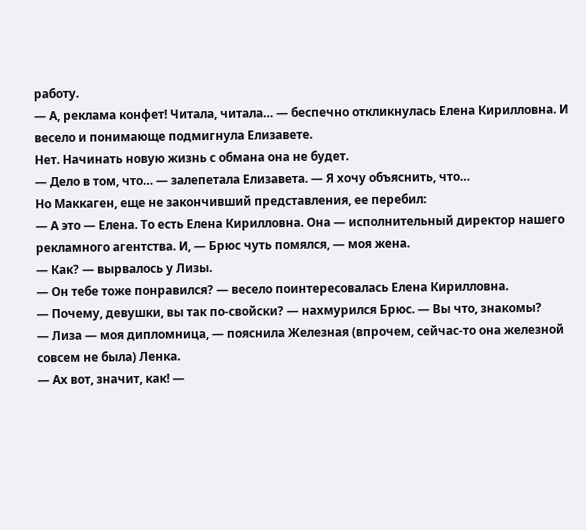работу.
— А, реклама конфет! Читала, читала… — беспечно откликнулась Елена Кирилловна. И весело и понимающе подмигнула Елизавете.
Нет. Начинать новую жизнь с обмана она не будет.
— Дело в том, что… — залепетала Елизавета. — Я хочу объяснить, что…
Но Маккаген, еще не закончивший представления, ее перебил:
— А это — Елена. То есть Елена Кирилловна. Она — исполнительный директор нашего рекламного агентства. И, — Брюс чуть помялся, — моя жена.
— Как? — вырвалось у Лизы.
— Он тебе тоже понравился? — весело поинтересовалась Елена Кирилловна.
— Почему, девушки, вы так по-свойски? — нахмурился Брюс. — Вы что, знакомы?
— Лиза — моя дипломница, — пояснила Железная (впрочем, сейчас-то она железной совсем не была) Ленка.
— Ах вот, значит, как! —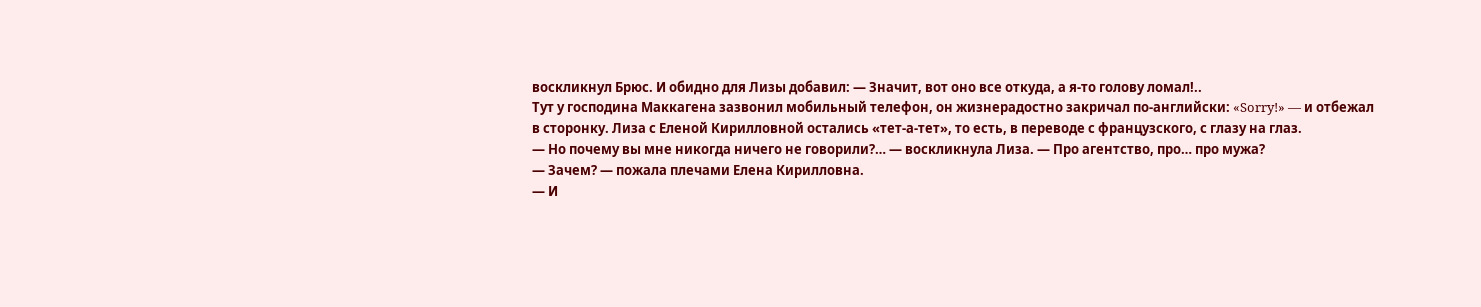воскликнул Брюс. И обидно для Лизы добавил: — Значит, вот оно все откуда, а я-то голову ломал!..
Тут у господина Маккагена зазвонил мобильный телефон, он жизнерадостно закричал по-английски: «Sorry!» — и отбежал в сторонку. Лиза с Еленой Кирилловной остались «тет-а-тет», то есть, в переводе с французского, с глазу на глаз.
— Но почему вы мне никогда ничего не говорили?… — воскликнула Лиза. — Про агентство, про… про мужа?
— Зачем? — пожала плечами Елена Кирилловна.
— И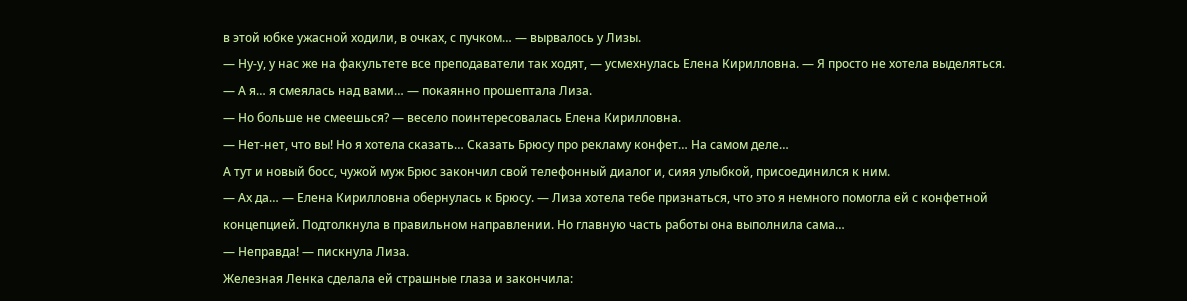в этой юбке ужасной ходили, в очках, с пучком… — вырвалось у Лизы.
— Ну-у, у нас же на факультете все преподаватели так ходят, — усмехнулась Елена Кирилловна. — Я просто не хотела выделяться.
— А я… я смеялась над вами… — покаянно прошептала Лиза.
— Но больше не смеешься? — весело поинтересовалась Елена Кирилловна.
— Нет-нет, что вы! Но я хотела сказать… Сказать Брюсу про рекламу конфет… На самом деле…
А тут и новый босс, чужой муж Брюс закончил свой телефонный диалог и, сияя улыбкой, присоединился к ним.
— Ах да… — Елена Кирилловна обернулась к Брюсу. — Лиза хотела тебе признаться, что это я немного помогла ей с конфетной концепцией. Подтолкнула в правильном направлении. Но главную часть работы она выполнила сама…
— Неправда! — пискнула Лиза.
Железная Ленка сделала ей страшные глаза и закончила: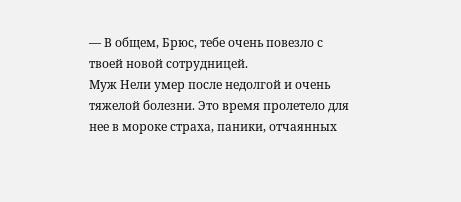— В общем, Брюс, тебе очень повезло с твоей новой сотрудницей.
Муж Нели умер после недолгой и очень тяжелой болезни. Это время пролетело для нее в мороке страха, паники, отчаянных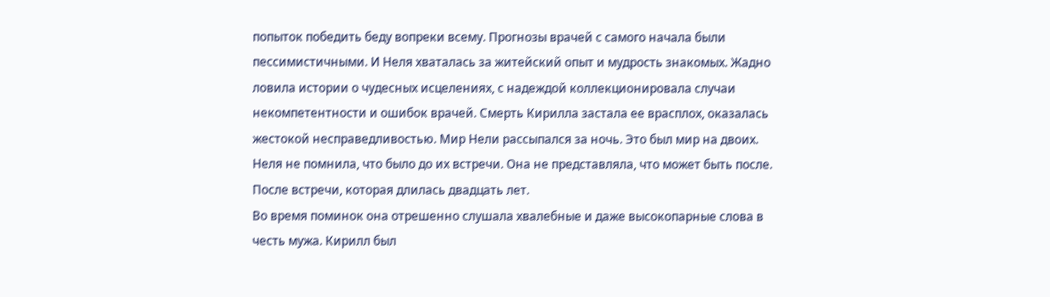попыток победить беду вопреки всему. Прогнозы врачей с самого начала были пессимистичными. И Неля хваталась за житейский опыт и мудрость знакомых. Жадно ловила истории о чудесных исцелениях, с надеждой коллекционировала случаи некомпетентности и ошибок врачей. Смерть Кирилла застала ее врасплох, оказалась жестокой несправедливостью. Мир Нели рассыпался за ночь. Это был мир на двоих. Неля не помнила, что было до их встречи. Она не представляла, что может быть после. После встречи, которая длилась двадцать лет.
Во время поминок она отрешенно слушала хвалебные и даже высокопарные слова в честь мужа. Кирилл был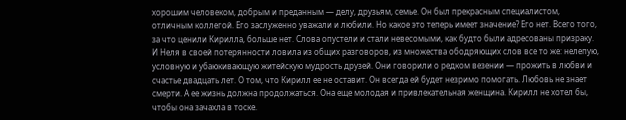хорошим человеком, добрым и преданным — делу, друзьям, семье. Он был прекрасным специалистом, отличным коллегой. Его заслуженно уважали и любили. Но какое это теперь имеет значение? Его нет. Всего того, за что ценили Кирилла, больше нет. Слова опустели и стали невесомыми, как будто были адресованы призраку. И Неля в своей потерянности ловила из общих разговоров, из множества ободряющих слов все то же: нелепую, условную и убаюкивающую житейскую мудрость друзей. Они говорили о редком везении — прожить в любви и счастье двадцать лет. О том, что Кирилл ее не оставит. Он всегда ей будет незримо помогать. Любовь не знает смерти. А ее жизнь должна продолжаться. Она еще молодая и привлекательная женщина. Кирилл не хотел бы, чтобы она зачахла в тоске.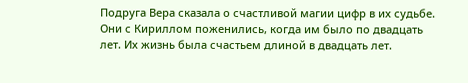Подруга Вера сказала о счастливой магии цифр в их судьбе. Они с Кириллом поженились, когда им было по двадцать лет. Их жизнь была счастьем длиной в двадцать лет.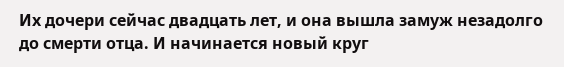Их дочери сейчас двадцать лет, и она вышла замуж незадолго до смерти отца. И начинается новый круг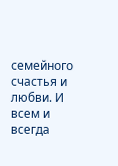семейного счастья и любви. И всем и всегда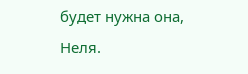будет нужна она, Неля.